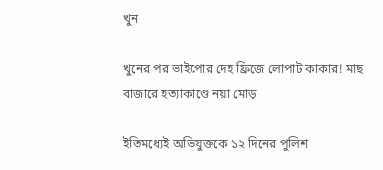খুন

খুনের পর ভাইপোর দেহ ফ্রিজে লোপাট কাকার! মাছ বাজারে হত্যাকাণ্ডে নয়া মোড়

ইতিমধ্যেই অভিযুক্তকে ১২ দিনের পুলিশ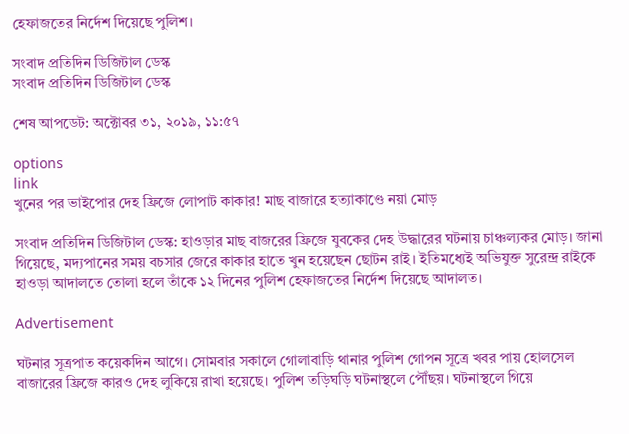হেফাজতের নির্দেশ দিয়েছে পুলিশ।

সংবাদ প্রতিদিন ডিজিটাল ডেস্ক
সংবাদ প্রতিদিন ডিজিটাল ডেস্ক

শেষ আপডেট: অক্টোবর ৩১, ২০১৯, ১১:৫৭

options
link
খুনের পর ভাইপোর দেহ ফ্রিজে লোপাট কাকার! মাছ বাজারে হত্যাকাণ্ডে নয়া মোড়

সংবাদ প্রতিদিন ডিজিটাল ডেস্ক: হাওড়ার মাছ বাজরের ফ্রিজে যুবকের দেহ উদ্ধারের ঘটনায় চাঞ্চল্যকর মোড়। জানা গিয়েছে, মদ্যপানের সময় বচসার জেরে কাকার হাতে খুন হয়েছেন ছোটন রাই। ইতিমধ্যেই অভিযুক্ত সুরেন্দ্র রাইকে হাওড়া আদালতে তোলা হলে তাঁকে ১২ দিনের পুলিশ হেফাজতের নির্দেশ দিয়েছে আদালত।

Advertisement

ঘটনার সূত্রপাত কয়েকদিন আগে। সোমবার সকালে গোলাবাড়ি থানার পুলিশ গোপন সূত্রে খবর পায় হোলসেল বাজারের ফ্রিজে কারও দেহ লুকিয়ে রাখা হয়েছে। পুলিশ তড়িঘড়ি ঘটনাস্থলে পৌঁছয়। ঘটনাস্থলে গিয়ে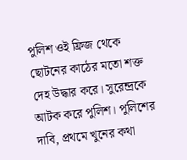পুলিশ ওই ফ্রিজ থেকে ছোটনের কাঠের মতো শক্ত দেহ উদ্ধার করে। সুরেন্দ্রকে আটক করে পুলিশ। পুলিশের দাবি, প্রথমে খুনের কথা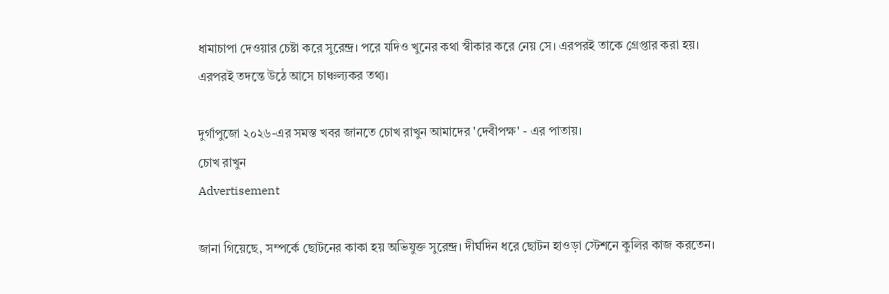ধামাচাপা দেওয়ার চেষ্টা করে সুরেন্দ্র। পরে যদিও খুনের কথা স্বীকার করে নেয় সে। এরপরই তাকে গ্রেপ্তার করা হয়। এরপরই তদন্তে উঠে আসে চাঞ্চল্যকর তথ্য।

দুর্গাপুজো ২০২৬-এর সমস্ত খবর জানতে চোখ রাখুন আমাদের 'দেবীপক্ষ' - এর পাতায়।
চোখ রাখুন
Advertisement

জানা গিয়েছে, সম্পর্কে ছোটনের কাকা হয় অভিযুক্ত সুরেন্দ্র। দীর্ঘদিন ধরে ছোটন হাওড়া স্টেশনে কুলির কাজ করতেন।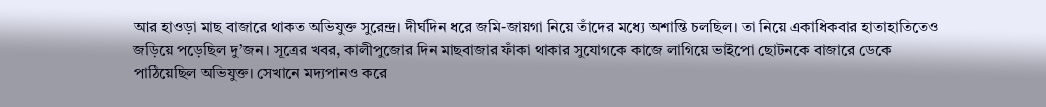আর হাওড়া মাছ বাজারে থাকত অভিযুক্ত সুরেন্দ্র। দীর্ঘদিন ধরে জমি-জায়গা নিয়ে তাঁদের মধ্যে অশান্তি চলছিল। তা নিয়ে একাধিকবার হাতাহাতিতেও জড়িয়ে পড়েছিল দু’জন। সূত্রের খবর, কালীপুজোর দিন মাছবাজার ফাঁকা থাকার সুযোগকে কাজে লাগিয়ে ভাইপো ছোটনকে বাজারে ডেকে পাঠিয়েছিল অভিযুক্ত। সেখানে মদ্যপানও করে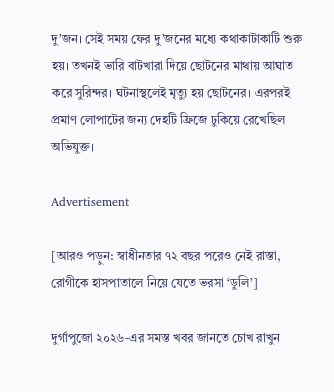দু’জন। সেই সময় ফের দু’জনের মধ্যে কথাকাটাকাটি শুরু হয়। তখনই ভারি বাটখারা দিয়ে ছোটনের মাথায় আঘাত করে সুরিন্দর। ঘটনাস্থলেই মৃত্যু হয় ছোটনের। এরপরই প্রমাণ লোপাটের জন্য দেহটি ফ্রিজে ঢুকিয়ে রেখেছিল অভিযুক্ত।

Advertisement

[আরও পড়ুন: স্বাধীনতার ৭২ বছর পরেও নেই রাস্তা, রোগীকে হাসপাতালে নিয়ে যেতে ভরসা ‘ডুলি’]

দুর্গাপুজো ২০২৬-এর সমস্ত খবর জানতে চোখ রাখুন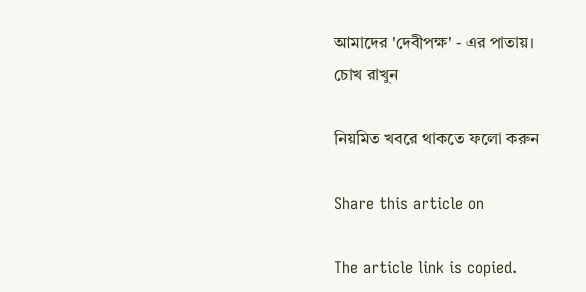আমাদের 'দেবীপক্ষ' - এর পাতায়।
চোখ রাখুন

নিয়মিত খবরে থাকতে ফলো করুন

Share this article on

The article link is copied.